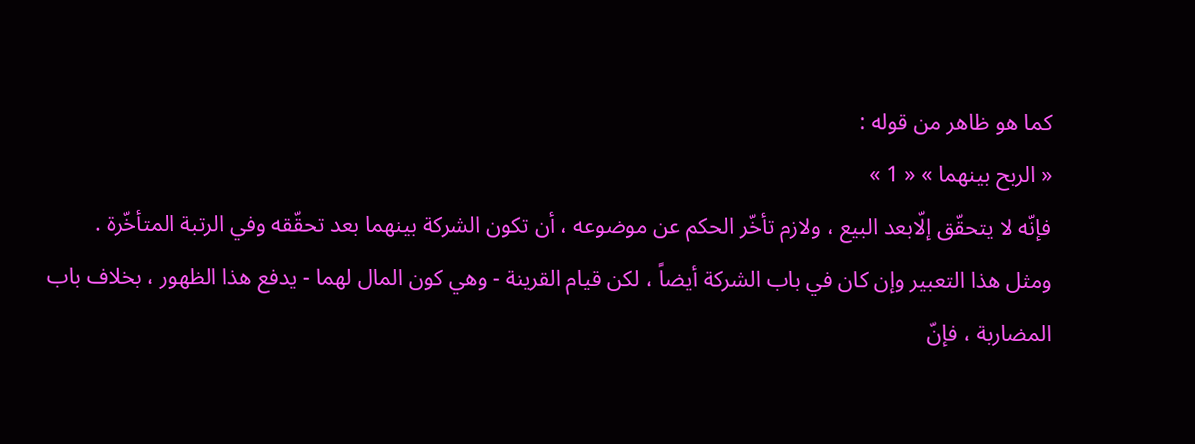كما هو ظاهر من قوله :
« الربح بينهما » « 1 »
فإنّه لا يتحقّق إلّابعد البيع ، ولازم تأخّر الحكم عن موضوعه ، أن تكون الشركة بينهما بعد تحقّقه وفي الرتبة المتأخّرة .
ومثل هذا التعبير وإن كان في باب الشركة أيضاً ، لكن قيام القرينة - وهي كون المال لهما - يدفع هذا الظهور ، بخلاف باب المضاربة ، فإنّ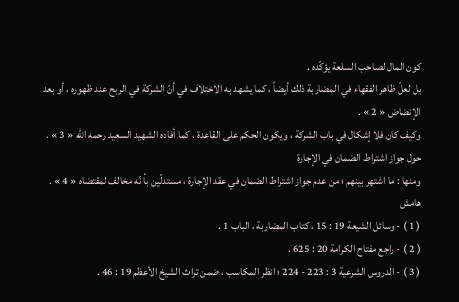كون المال لصاحب السلعة يؤكّده .
بل لعلّ ظاهر الفقهاء في المضاربة ذلك أيضاً ، كما يشهد به الاختلاف في أنّ الشركة في الربح عند ظهوره ، أو بعد الإنضاض « 2 » .
وكيف كان فلا إشكال في باب الشركة ، ويكون الحكم على القاعدة ، كما أفاده الشهيد السعيد رحمه الله « 3 » .
حول جواز اشتراط الضمان في الإجارة
ومنها : ما اشتهر بينهم ؛ من عدم جواز اشتراط الضمان في عقد الإجارة ، مستدلّين بأ نّه مخالف لمقتضاه « 4 » .
هامش
( 1 ) - وسائل الشيعة 19 : 15 ، كتاب المضاربة ، الباب 1 .
( 2 ) - راجع مفتاح الكرامة 20 : 625 .
( 3 ) - الدروس الشرعية 3 : 223 - 224 ؛ انظر المكاسب ، ضمن تراث الشيخ الأعظم 19 : 46 .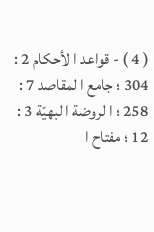( 4 ) - قواعد ا لأحكام 2 : 304 ؛ جامع ا لمقاصد 7 : 258 ؛ ا لروضة ا لبهيّة 3 : 12 ؛ مفتاح ا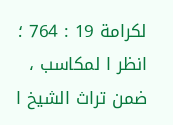لكرامة 19 : 764 ؛ انظر ا لمكاسب ، ضمن تراث الشيخ ا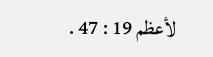لأعظم 19 : 47 .